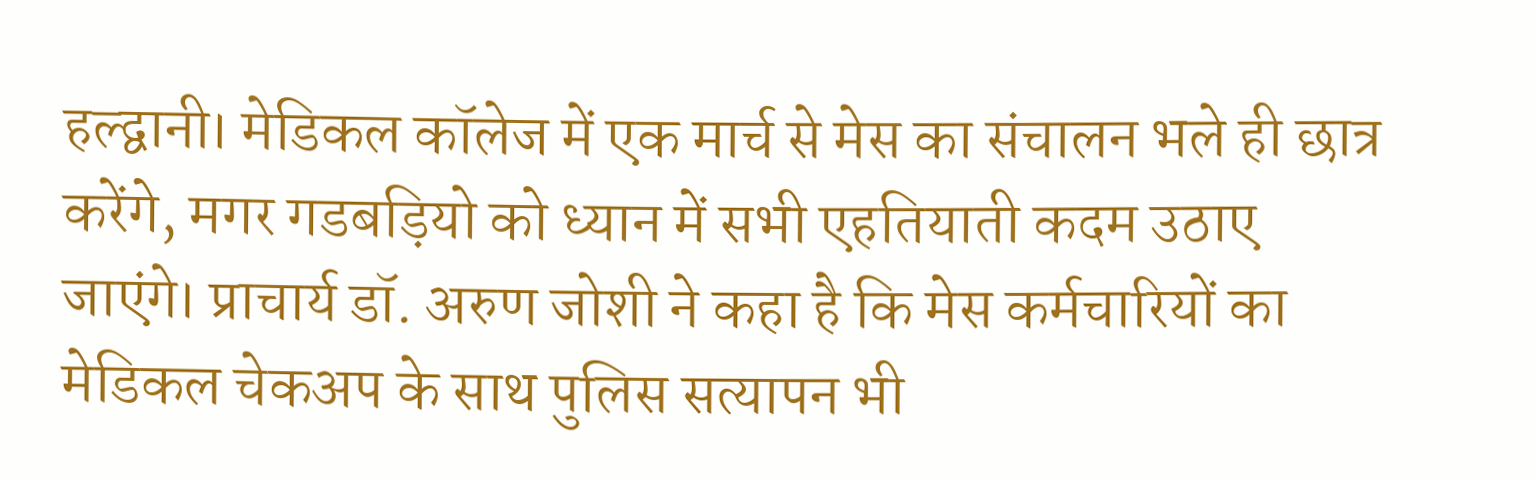हल्द्वानी। मेडिकल कॉलेज में एक मार्च से मेस का संचालन भले ही छात्र करेंगे, मगर गडबड़ियो को ध्यान में सभी एहतियाती कदम उठाए जाएंगे। प्राचार्य डॉ. अरुण जोशी ने कहा है कि मेस कर्मचारियों का मेडिकल चेकअप के साथ पुलिस सत्यापन भी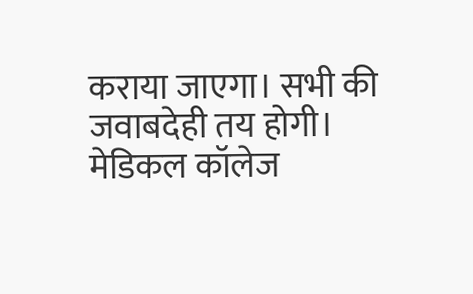कराया जाएगा। सभी की जवाबदेही तय होगी।
मेडिकल कॉलेज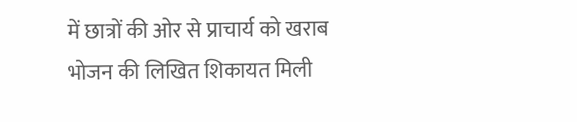में छात्रों की ओर से प्राचार्य को खराब भोजन की लिखित शिकायत मिली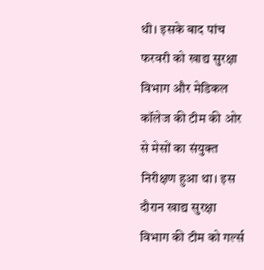थी। इसके बाद पांच फरवरी को खाद्य सुरक्षा विभाग और मेडिकल कॉलेज की टीम की ओर से मेसों का संयुक्त निरीक्षण हुआ था। इस दौरान खाद्य सुरक्षा विभाग की टीम को गर्ल्स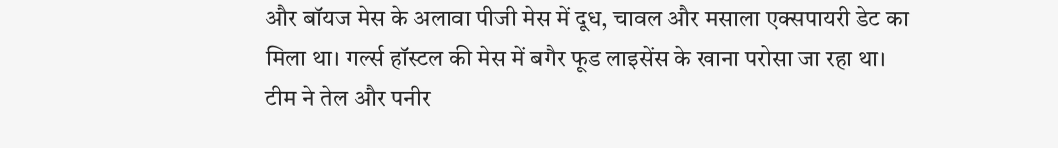और बॉयज मेस के अलावा पीजी मेस में दूध, चावल और मसाला एक्सपायरी डेट का मिला था। गर्ल्स हॉस्टल की मेस में बगैर फूड लाइसेंस के खाना परोसा जा रहा था। टीम ने तेल और पनीर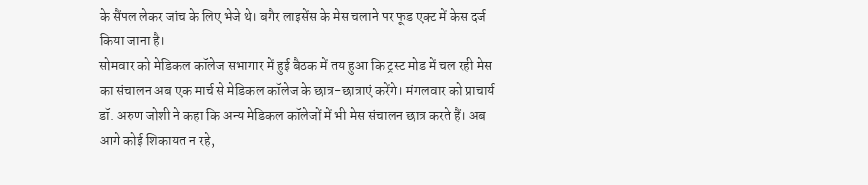के सैंपल लेकर जांच के लिए भेजे थे। बगैर लाइसेंस के मेस चलाने पर फूड एक्ट में केस दर्ज किया जाना है।
सोमवार को मेडिकल कॉलेज सभागार में हुई बैठक में तय हुआ कि ट्रस्ट मोड में चल रही मेस का संचालन अब एक मार्च से मेडिकल कॉलेज के छात्र-छात्राएं करेंगे। मंगलवार को प्राचार्य डॉ. अरुण जोशी ने कहा कि अन्य मेडिकल कॉलेजों में भी मेस संचालन छात्र करते हैं। अब आगे कोई शिकायत न रहे,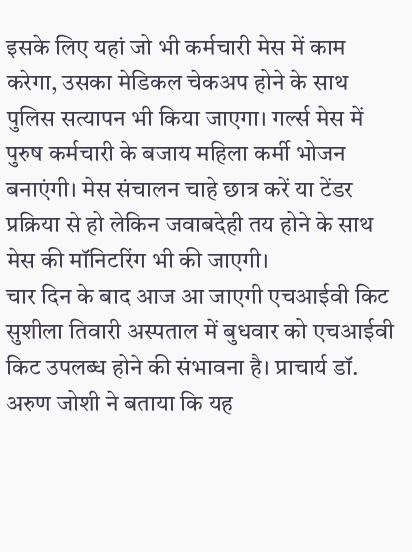इसके लिए यहां जो भी कर्मचारी मेस में काम करेगा, उसका मेडिकल चेकअप होने के साथ पुलिस सत्यापन भी किया जाएगा। गर्ल्स मेस में पुरुष कर्मचारी के बजाय महिला कर्मी भोजन बनाएंगी। मेस संचालन चाहे छात्र करें या टेंडर प्रक्रिया से हो लेकिन जवाबदेही तय होने के साथ मेस की मॉनिटरिंग भी की जाएगी।
चार दिन के बाद आज आ जाएगी एचआईवी किट
सुशीला तिवारी अस्पताल में बुधवार को एचआईवी किट उपलब्ध होने की संभावना है। प्राचार्य डॉ. अरुण जोशी ने बताया कि यह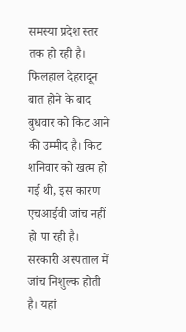समस्या प्रदेश स्तर तक हो रही है। फिलहाल देहरादून बात होने के बाद बुधवार को किट आने की उम्मीद है। किट शनिवार को खत्म हो गई थी, इस कारण एचआईवी जांच नहीं हो पा रही है। सरकारी अस्पताल में जांच निशुल्क होती है। यहां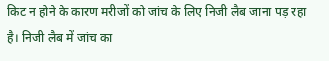किट न होने के कारण मरीजों को जांच के लिए निजी लैब जाना पड़ रहा है। निजी लैब में जांच का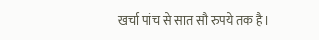खर्चा पांच से सात सौ रुपये तक है।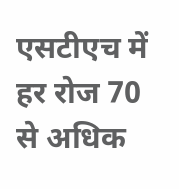एसटीएच में हर रोज 70 से अधिक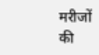मरीजों की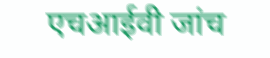एचआईवी जांच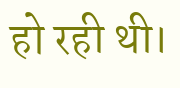हो रही थी।